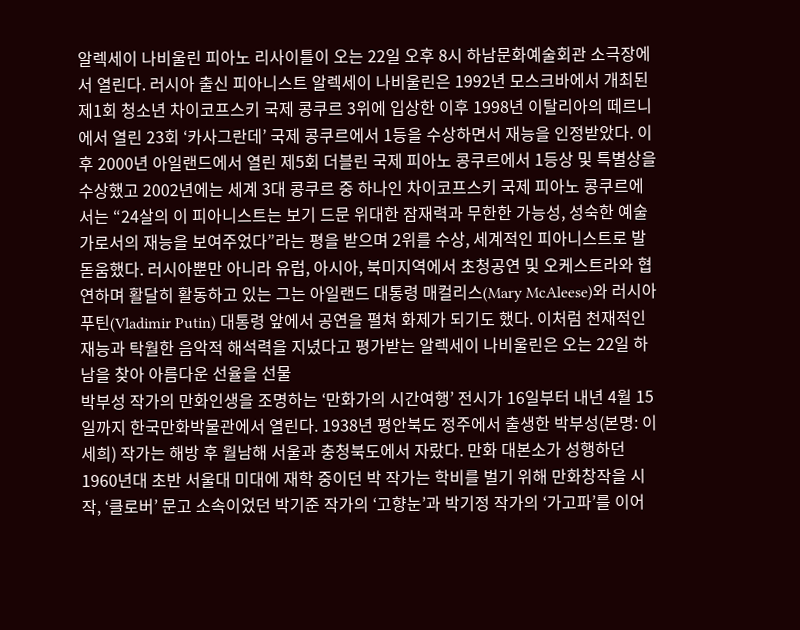알렉세이 나비울린 피아노 리사이틀이 오는 22일 오후 8시 하남문화예술회관 소극장에서 열린다. 러시아 출신 피아니스트 알렉세이 나비울린은 1992년 모스크바에서 개최된 제1회 청소년 차이코프스키 국제 콩쿠르 3위에 입상한 이후 1998년 이탈리아의 떼르니에서 열린 23회 ‘카사그란데’ 국제 콩쿠르에서 1등을 수상하면서 재능을 인정받았다. 이후 2000년 아일랜드에서 열린 제5회 더블린 국제 피아노 콩쿠르에서 1등상 및 특별상을 수상했고 2002년에는 세계 3대 콩쿠르 중 하나인 차이코프스키 국제 피아노 콩쿠르에서는 “24살의 이 피아니스트는 보기 드문 위대한 잠재력과 무한한 가능성, 성숙한 예술가로서의 재능을 보여주었다”라는 평을 받으며 2위를 수상, 세계적인 피아니스트로 발돋움했다. 러시아뿐만 아니라 유럽, 아시아, 북미지역에서 초청공연 및 오케스트라와 협연하며 활달히 활동하고 있는 그는 아일랜드 대통령 매컬리스(Mary McAleese)와 러시아 푸틴(Vladimir Putin) 대통령 앞에서 공연을 펼쳐 화제가 되기도 했다. 이처럼 천재적인 재능과 탁월한 음악적 해석력을 지녔다고 평가받는 알렉세이 나비울린은 오는 22일 하남을 찾아 아름다운 선율을 선물
박부성 작가의 만화인생을 조명하는 ‘만화가의 시간여행’ 전시가 16일부터 내년 4월 15일까지 한국만화박물관에서 열린다. 1938년 평안북도 정주에서 출생한 박부성(본명: 이세희) 작가는 해방 후 월남해 서울과 충청북도에서 자랐다. 만화 대본소가 성행하던 1960년대 초반 서울대 미대에 재학 중이던 박 작가는 학비를 벌기 위해 만화창작을 시작, ‘클로버’ 문고 소속이었던 박기준 작가의 ‘고향눈’과 박기정 작가의 ‘가고파’를 이어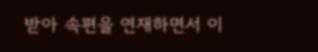받아 속편을 연재하면서 이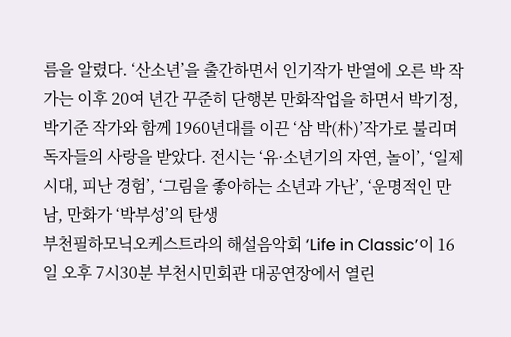름을 알렸다. ‘산소년’을 출간하면서 인기작가 반열에 오른 박 작가는 이후 20여 년간 꾸준히 단행본 만화작업을 하면서 박기정, 박기준 작가와 함께 1960년대를 이끈 ‘삼 박(朴)’작가로 불리며 독자들의 사랑을 받았다. 전시는 ‘유·소년기의 자연, 놀이’, ‘일제시대, 피난 경험’, ‘그림을 좋아하는 소년과 가난’, ‘운명적인 만남, 만화가 ‘박부성’의 탄생
부천필하모닉오케스트라의 해설음악회 ‘Life in Classic’이 16일 오후 7시30분 부천시민회관 대공연장에서 열린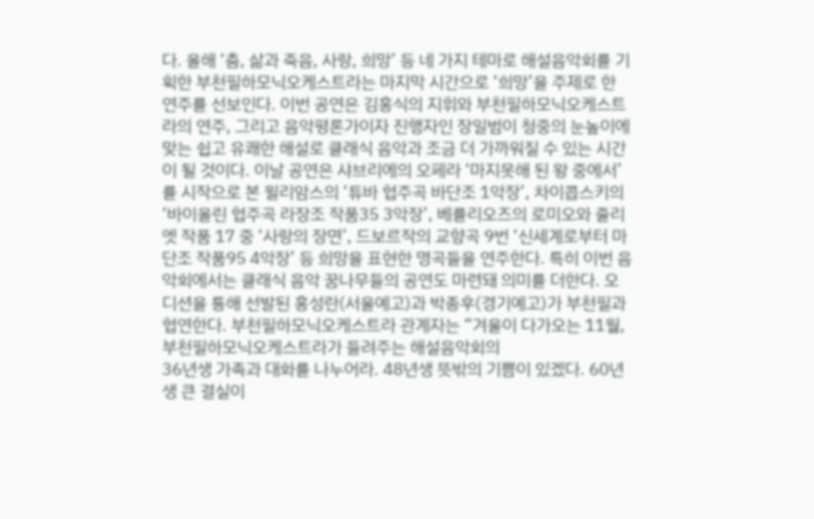다. 올해 ‘춤, 삶과 죽음, 사랑, 희망’ 등 네 가지 테마로 해설음악회를 기획한 부천필하모닉오케스트라는 마지막 시간으로 ‘희망’을 주제로 한 연주를 선보인다. 이번 공연은 김홍식의 지휘와 부천필하모닉오케스트라의 연주, 그리고 음악평론가이자 진행자인 장일범이 청중의 눈높이에 맞는 쉽고 유쾌한 해설로 클래식 음악과 조금 더 가까워질 수 있는 시간이 될 것이다. 이날 공연은 샤브리에의 오페라 ‘마지못해 된 왕 중에서’를 시작으로 본 윌리암스의 ‘튜바 협주곡 바단조 1악장’, 차이콥스키의 ‘바이올린 협주곡 라장조 작품35 3악장’, 베를리오즈의 로미오와 줄리엣 작품 17 중 ‘사랑의 장면’, 드보르작의 교향곡 9번 ‘신세계로부터 마단조 작품95 4악장’ 등 희망을 표현한 명곡들을 연주한다. 특히 이번 음악회에서는 클래식 음악 꿈나무들의 공연도 마련돼 의미를 더한다. 오디션을 통해 선발된 홍성란(서울예고)과 박종후(경기예고)가 부천필과 협연한다. 부천필하모닉오케스트라 관계자는 “겨울이 다가오는 11월, 부천필하모닉오케스트라가 들려주는 해설음악회의
36년생 가족과 대화를 나누어라. 48년생 뜻밖의 기쁨이 있겠다. 60년생 큰 결실이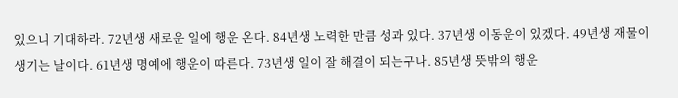있으니 기대하라. 72년생 새로운 일에 행운 온다. 84년생 노력한 만큼 성과 있다. 37년생 이동운이 있겠다. 49년생 재물이 생기는 날이다. 61년생 명예에 행운이 따른다. 73년생 일이 잘 해결이 되는구나. 85년생 뜻밖의 행운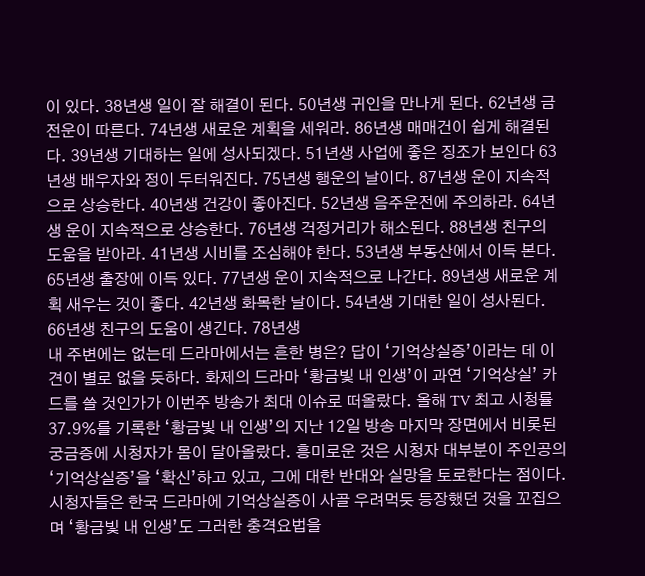이 있다. 38년생 일이 잘 해결이 된다. 50년생 귀인을 만나게 된다. 62년생 금전운이 따른다. 74년생 새로운 계획을 세워라. 86년생 매매건이 쉽게 해결된다. 39년생 기대하는 일에 성사되겠다. 51년생 사업에 좋은 징조가 보인다 63년생 배우자와 정이 두터워진다. 75년생 행운의 날이다. 87년생 운이 지속적으로 상승한다. 40년생 건강이 좋아진다. 52년생 음주운전에 주의하라. 64년생 운이 지속적으로 상승한다. 76년생 걱정거리가 해소된다. 88년생 친구의 도움을 받아라. 41년생 시비를 조심해야 한다. 53년생 부동산에서 이득 본다. 65년생 출장에 이득 있다. 77년생 운이 지속적으로 나간다. 89년생 새로운 계획 새우는 것이 좋다. 42년생 화목한 날이다. 54년생 기대한 일이 성사된다. 66년생 친구의 도움이 생긴다. 78년생
내 주변에는 없는데 드라마에서는 흔한 병은? 답이 ‘기억상실증’이라는 데 이견이 별로 없을 듯하다. 화제의 드라마 ‘황금빛 내 인생’이 과연 ‘기억상실’ 카드를 쓸 것인가가 이번주 방송가 최대 이슈로 떠올랐다. 올해 TV 최고 시청률 37.9%를 기록한 ‘황금빛 내 인생’의 지난 12일 방송 마지막 장면에서 비롯된 궁금증에 시청자가 몸이 달아올랐다. 흥미로운 것은 시청자 대부분이 주인공의 ‘기억상실증’을 ‘확신’하고 있고, 그에 대한 반대와 실망을 토로한다는 점이다. 시청자들은 한국 드라마에 기억상실증이 사골 우려먹듯 등장했던 것을 꼬집으며 ‘황금빛 내 인생’도 그러한 충격요법을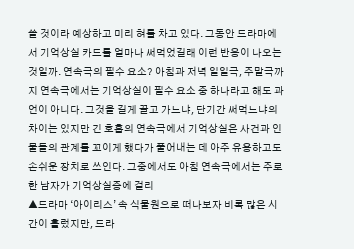쓸 것이라 예상하고 미리 혀를 차고 있다. 그동안 드라마에서 기억상실 카드를 얼마나 써먹었길래 이런 반응이 나오는 것일까. 연속극의 필수 요소? 아침과 저녁 일일극, 주말극까지 연속극에서는 기억상실이 필수 요소 중 하나라고 해도 과언이 아니다. 그것을 길게 끌고 가느냐, 단기간 써먹느냐의 차이는 있지만 긴 호흡의 연속극에서 기억상실은 사건과 인물들의 관계를 꼬이게 했다가 풀어내는 데 아주 유용하고도 손쉬운 장치로 쓰인다. 그중에서도 아침 연속극에서는 주로 한 남자가 기억상실증에 걸리
▲드라마 ‘아이리스’ 속 식물원으로 떠나보자 비록 많은 시간이 흘렀지만, 드라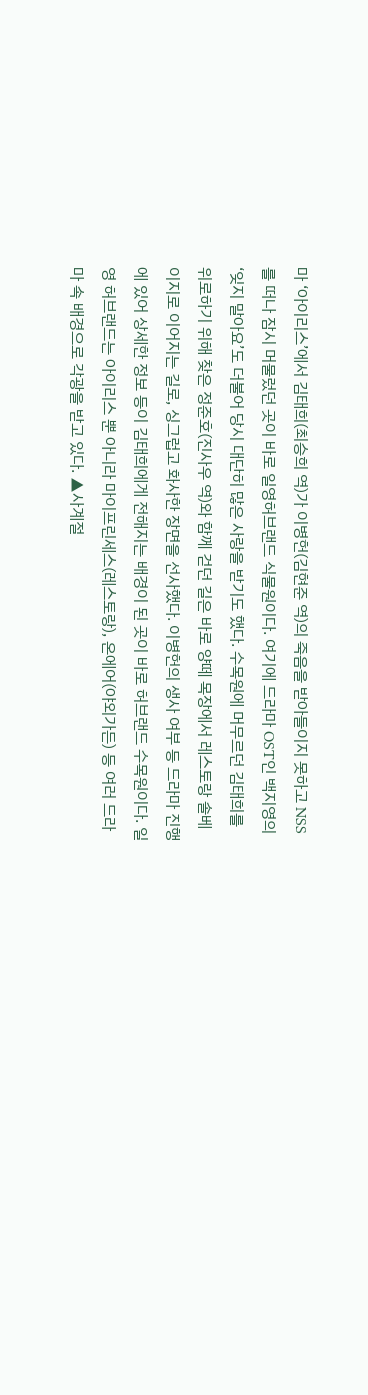마 ‘아이리스’에서 김태희(최승희 역)가 이병헌(김현준 역)의 죽음을 받아들이지 못하고 NSS를 떠나 잠시 머물렀던 곳이 바로 일영허브랜드 식물원이다. 여기에 드라마 OST인 백지영의 ‘잊지 말아요’도 더불어 당시 대단히 많은 사랑을 받기도 했다. 수목원에 머무르던 김태희를 위로하기 위해 찾은 정준호(진사우 역)와 함께 걷던 길은 바로 양떼 목장에서 레스토랑 솔베이지로 이어지는 길로, 싱그럽고 화사한 장면을 선사했다. 이병헌의 생사 여부 등 드라마 진행에 있어 상세한 정보 등이 김태희에게 전해지는 배경이 된 곳이 바로 허브랜드 수목원이다. 일영 허브랜드는 아이리스 뿐 아니라 마이프린세스(레스토랑), 온에어(야외가든) 등 여러 드라마 속 배경으로 각광을 받고 있다. ▲사계절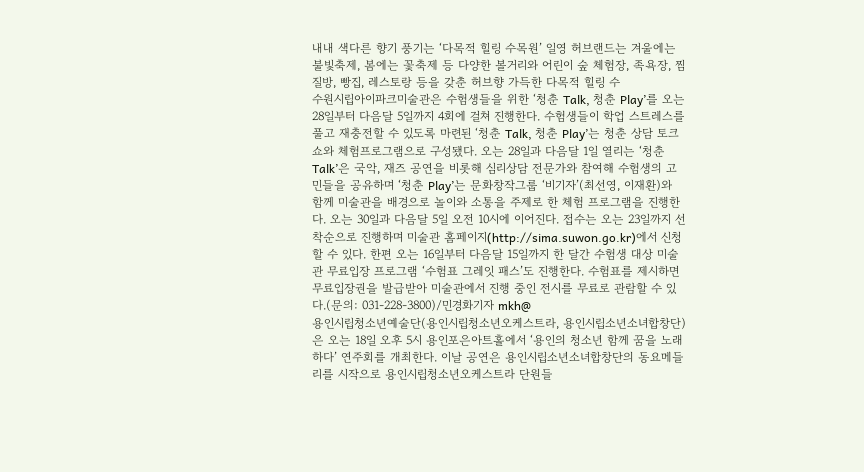내내 색다른 향기 풍기는 ‘다목적 힐링 수목원’ 일영 허브랜드는 겨울에는 불빛축제, 봄에는 꽃축제 등 다양한 볼거리와 어린이 숲 체험장, 족욕장, 찜질방, 빵집, 레스토랑 등을 갖춘 허브향 가득한 다목적 힐링 수
수원시립아이파크미술관은 수험생들을 위한 ‘청춘 Talk, 청춘 Play’를 오는 28일부터 다음달 5일까지 4회에 걸쳐 진행한다. 수험생들이 학업 스트레스를 풀고 재충전할 수 있도록 마련된 ‘청춘 Talk, 청춘 Play’는 청춘 상담 토크쇼와 체험프로그램으로 구성됐다. 오는 28일과 다음달 1일 열리는 ‘청춘 Talk’은 국악, 재즈 공연을 비롯해 심리상담 전문가와 참여해 수험생의 고민들을 공유하며 ‘청춘 Play’는 문화창작그룹 ‘비기자’(최선영, 이재환)와 함께 미술관을 배경으로 놀이와 소통을 주제로 한 체험 프로그램을 진행한다. 오는 30일과 다음달 5일 오전 10시에 이어진다. 접수는 오는 23일까지 선착순으로 진행하며 미술관 홈페이지(http://sima.suwon.go.kr)에서 신청할 수 있다. 한편 오는 16일부터 다음달 15일까지 한 달간 수험생 대상 미술관 무료입장 프로그램 ‘수험표 그레잇 패스’도 진행한다. 수험표를 제시하면 무료입장권을 발급받아 미술관에서 진행 중인 전시를 무료로 관람할 수 있다.(문의: 031-228-3800)/민경화기자 mkh@
용인시립청소년예술단(용인시립청소년오케스트라, 용인시립소년소녀합창단)은 오는 18일 오후 5시 용인포은아트홀에서 ‘용인의 청소년 함께 꿈을 노래하다’ 연주회를 개최한다. 이날 공연은 용인시립소년소녀합창단의 동요메들리를 시작으로 용인시립청소년오케스트라 단원들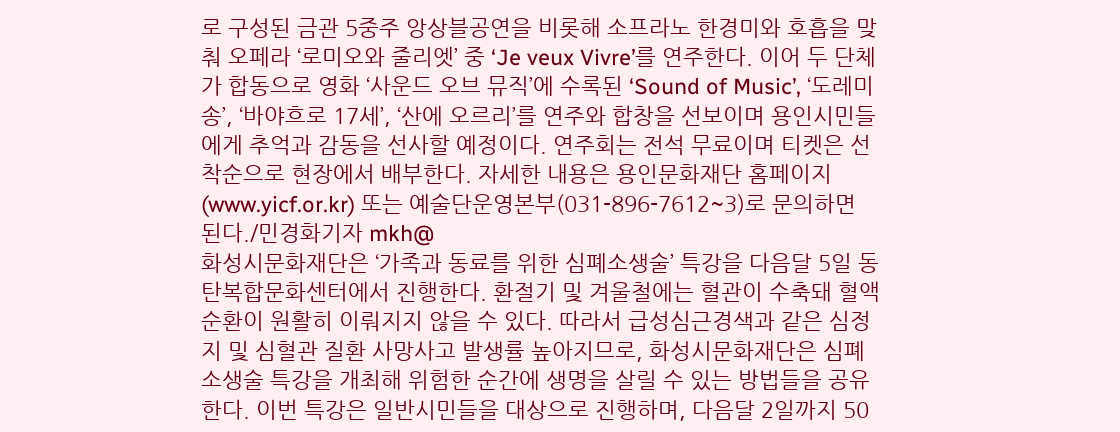로 구성된 금관 5중주 앙상블공연을 비롯해 소프라노 한경미와 호흡을 맞춰 오페라 ‘로미오와 줄리엣’ 중 ‘Je veux Vivre’를 연주한다. 이어 두 단체가 합동으로 영화 ‘사운드 오브 뮤직’에 수록된 ‘Sound of Music’, ‘도레미송’, ‘바야흐로 17세’, ‘산에 오르리’를 연주와 합창을 선보이며 용인시민들에게 추억과 감동을 선사할 예정이다. 연주회는 전석 무료이며 티켓은 선착순으로 현장에서 배부한다. 자세한 내용은 용인문화재단 홈페이지(www.yicf.or.kr) 또는 예술단운영본부(031-896-7612~3)로 문의하면 된다./민경화기자 mkh@
화성시문화재단은 ‘가족과 동료를 위한 심폐소생술’ 특강을 다음달 5일 동탄복합문화센터에서 진행한다. 환절기 및 겨울철에는 혈관이 수축돼 혈액 순환이 원활히 이뤄지지 않을 수 있다. 따라서 급성심근경색과 같은 심정지 및 심혈관 질환 사망사고 발생률 높아지므로, 화성시문화재단은 심폐소생술 특강을 개최해 위험한 순간에 생명을 살릴 수 있는 방법들을 공유한다. 이번 특강은 일반시민들을 대상으로 진행하며, 다음달 2일까지 50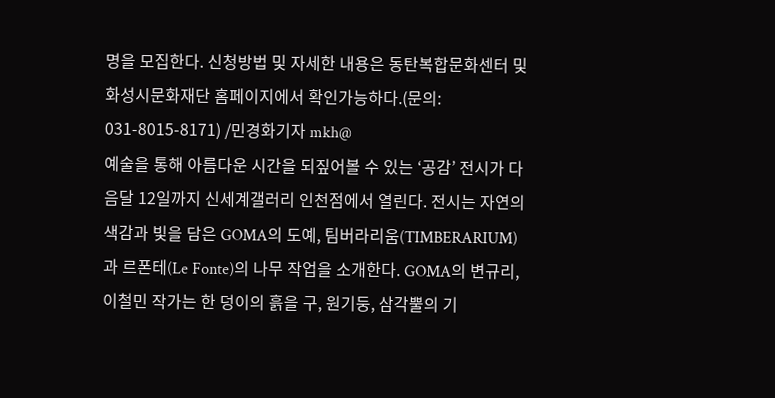명을 모집한다. 신청방법 및 자세한 내용은 동탄복합문화센터 및 화성시문화재단 홈페이지에서 확인가능하다.(문의: 031-8015-8171) /민경화기자 mkh@
예술을 통해 아름다운 시간을 되짚어볼 수 있는 ‘공감’ 전시가 다음달 12일까지 신세계갤러리 인천점에서 열린다. 전시는 자연의 색감과 빛을 담은 GOMA의 도예, 팀버라리움(TIMBERARIUM)과 르폰테(Le Fonte)의 나무 작업을 소개한다. GOMA의 변규리, 이철민 작가는 한 덩이의 흙을 구, 원기둥, 삼각뿔의 기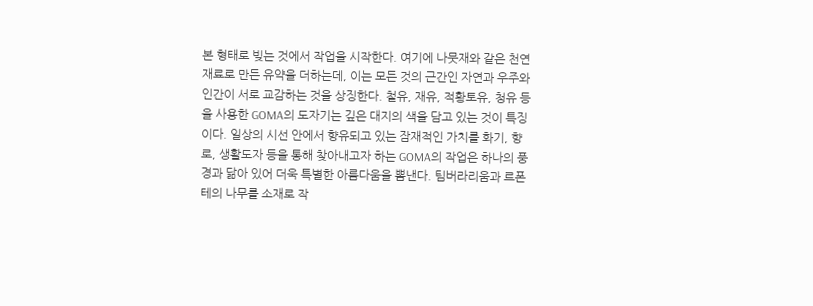본 형태로 빚는 것에서 작업을 시작한다. 여기에 나뭇재와 같은 천연재료로 만든 유약을 더하는데, 이는 모든 것의 근간인 자연과 우주와 인간이 서로 교감하는 것을 상징한다. 철유, 재유, 적황토유, 청유 등을 사용한 GOMA의 도자기는 깊은 대지의 색을 담고 있는 것이 특징이다. 일상의 시선 안에서 향유되고 있는 잠재적인 가치를 화기, 향로, 생활도자 등을 통해 찾아내고자 하는 GOMA의 작업은 하나의 풍경과 닮아 있어 더욱 특별한 아름다움을 뽐낸다. 팀버라리움과 르폰테의 나무를 소재로 작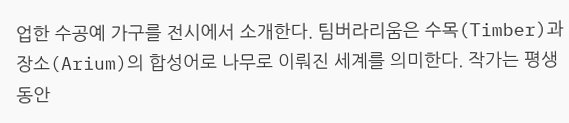업한 수공예 가구를 전시에서 소개한다. 팀버라리움은 수목(Timber)과 장소(Arium)의 합성어로 나무로 이뤄진 세계를 의미한다. 작가는 평생 동안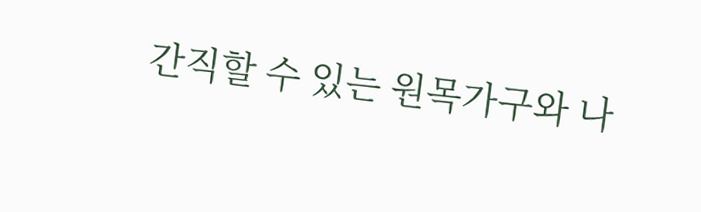간직할 수 있는 원목가구와 나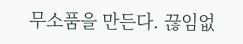무소품을 만든다. 끊임없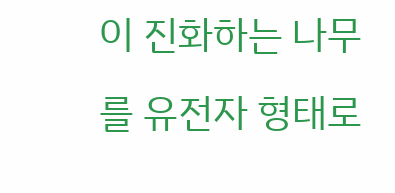이 진화하는 나무를 유전자 형태로